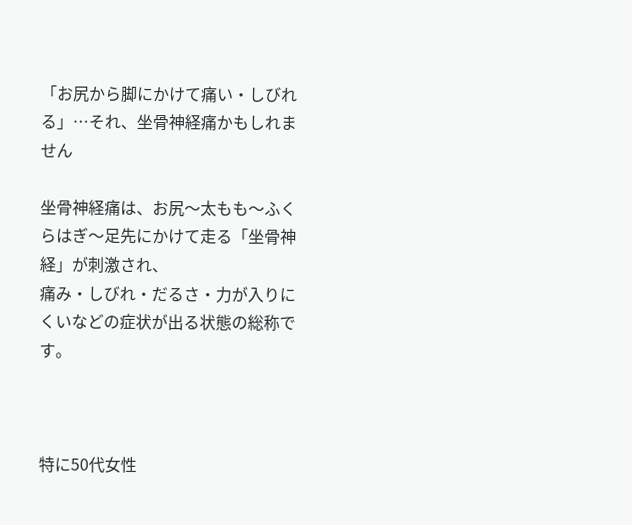「お尻から脚にかけて痛い・しびれる」…それ、坐骨神経痛かもしれません

坐骨神経痛は、お尻〜太もも〜ふくらはぎ〜足先にかけて走る「坐骨神経」が刺激され、
痛み・しびれ・だるさ・力が入りにくいなどの症状が出る状態の総称です。



特に50代女性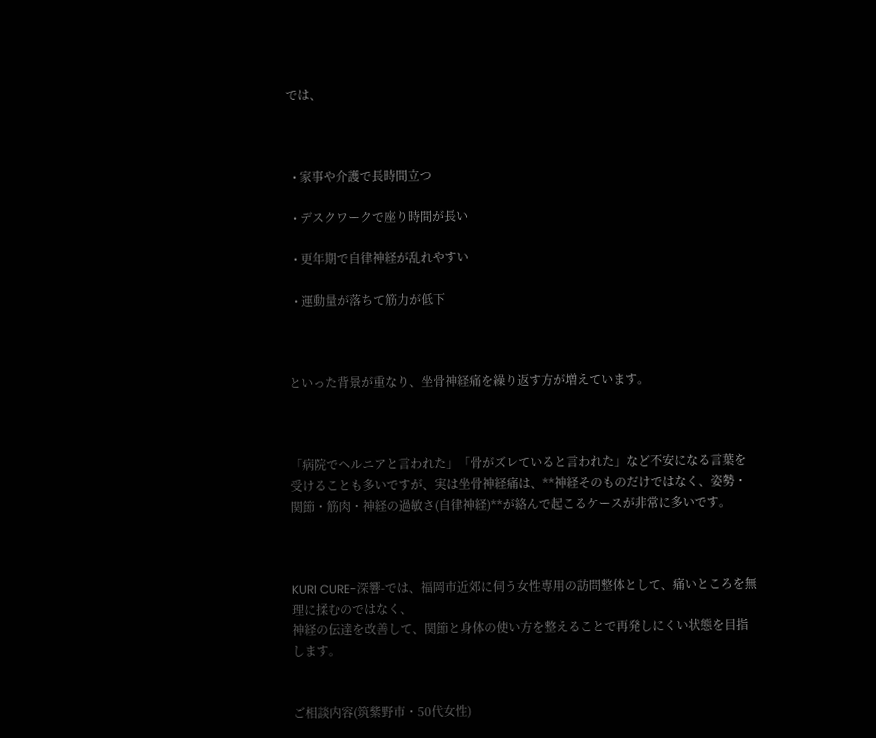では、



  • 家事や介護で長時間立つ

  • デスクワークで座り時間が長い

  • 更年期で自律神経が乱れやすい

  • 運動量が落ちて筋力が低下



といった背景が重なり、坐骨神経痛を繰り返す方が増えています。



「病院でヘルニアと言われた」「骨がズレていると言われた」など不安になる言葉を受けることも多いですが、実は坐骨神経痛は、**神経そのものだけではなく、姿勢・関節・筋肉・神経の過敏さ(自律神経)**が絡んで起こるケースが非常に多いです。



KURI CURE-深響-では、福岡市近郊に伺う女性専用の訪問整体として、痛いところを無理に揉むのではなく、
神経の伝達を改善して、関節と身体の使い方を整えることで再発しにくい状態を目指します。


ご相談内容(筑紫野市・50代女性)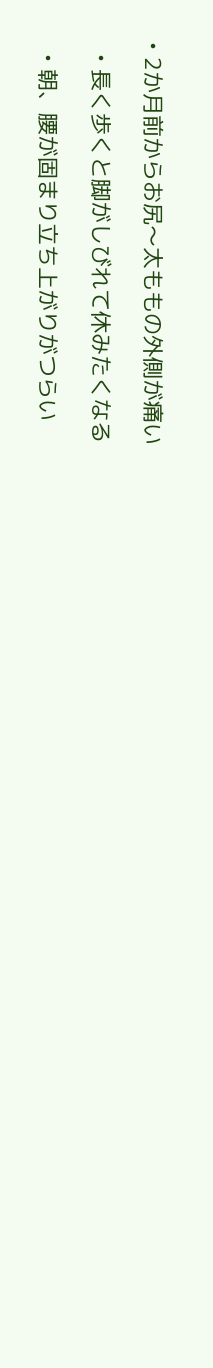• 2か月前からお尻〜太ももの外側が痛い

  • 長く歩くと脚がしびれて休みたくなる

  • 朝、腰が固まり立ち上がりがつらい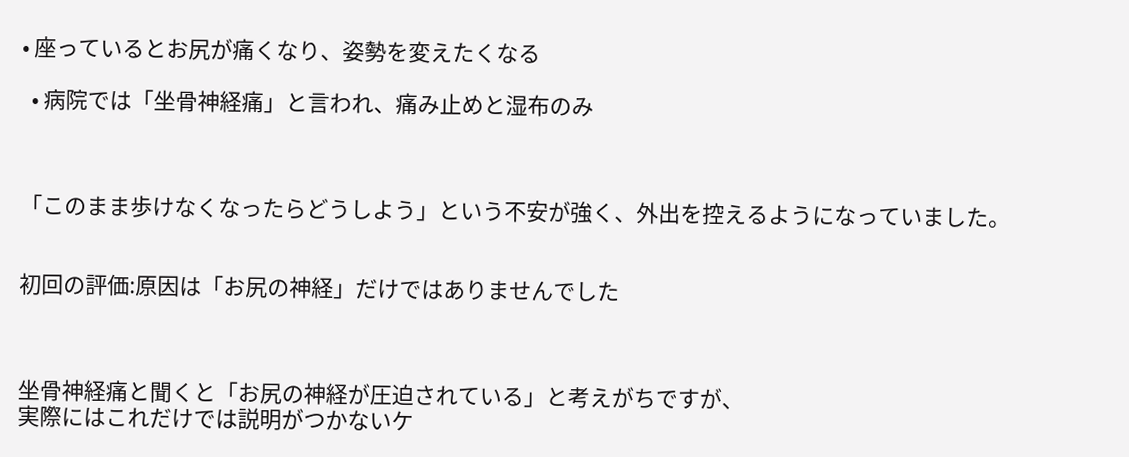• 座っているとお尻が痛くなり、姿勢を変えたくなる

  • 病院では「坐骨神経痛」と言われ、痛み止めと湿布のみ



「このまま歩けなくなったらどうしよう」という不安が強く、外出を控えるようになっていました。


初回の評価:原因は「お尻の神経」だけではありませんでした



坐骨神経痛と聞くと「お尻の神経が圧迫されている」と考えがちですが、
実際にはこれだけでは説明がつかないケ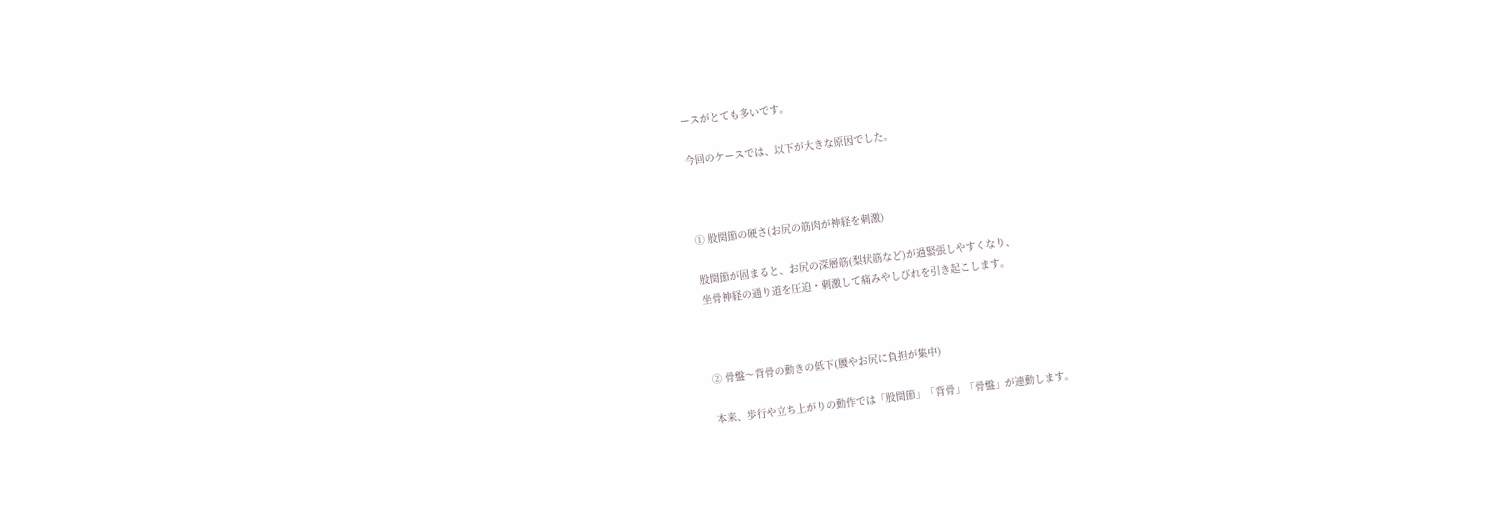ースがとても多いです。

今回のケースでは、以下が大きな原因でした。



① 股関節の硬さ(お尻の筋肉が神経を刺激)

股関節が固まると、お尻の深層筋(梨状筋など)が過緊張しやすくなり、
坐骨神経の通り道を圧迫・刺激して痛みやしびれを引き起こします。



② 骨盤〜背骨の動きの低下(腰やお尻に負担が集中)

本来、歩行や立ち上がりの動作では「股関節」「背骨」「骨盤」が連動します。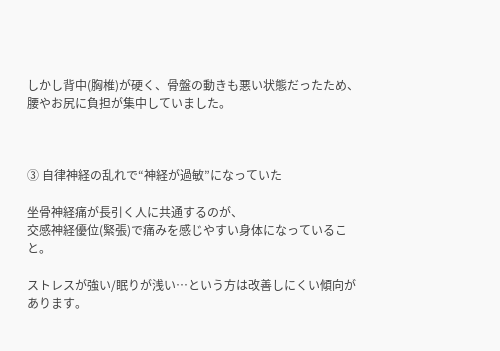しかし背中(胸椎)が硬く、骨盤の動きも悪い状態だったため、腰やお尻に負担が集中していました。



③ 自律神経の乱れで“神経が過敏”になっていた

坐骨神経痛が長引く人に共通するのが、
交感神経優位(緊張)で痛みを感じやすい身体になっていること。

ストレスが強い/眠りが浅い…という方は改善しにくい傾向があります。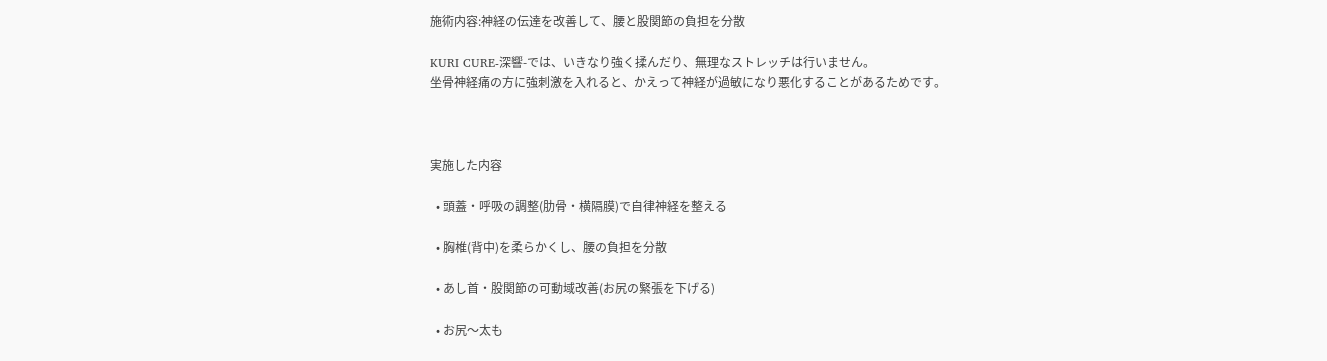施術内容:神経の伝達を改善して、腰と股関節の負担を分散

KURI CURE-深響-では、いきなり強く揉んだり、無理なストレッチは行いません。
坐骨神経痛の方に強刺激を入れると、かえって神経が過敏になり悪化することがあるためです。



実施した内容

  • 頭蓋・呼吸の調整(肋骨・横隔膜)で自律神経を整える

  • 胸椎(背中)を柔らかくし、腰の負担を分散

  • あし首・股関節の可動域改善(お尻の緊張を下げる)

  • お尻〜太も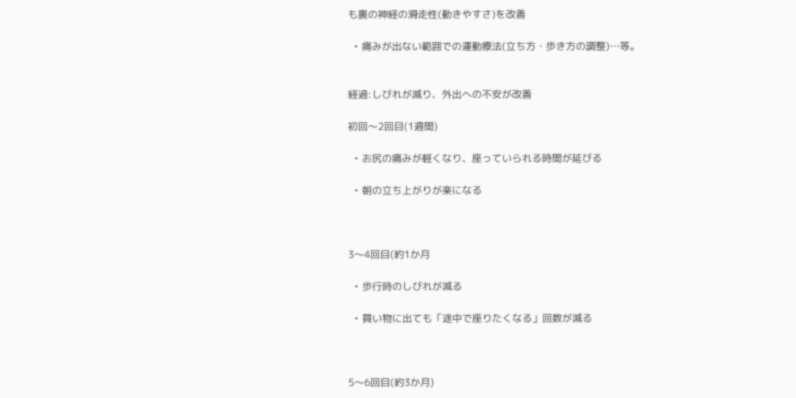も裏の神経の滑走性(動きやすさ)を改善

  • 痛みが出ない範囲での運動療法(立ち方・歩き方の調整)…等。


経過:しびれが減り、外出への不安が改善

初回〜2回目(1週間)

  • お尻の痛みが軽くなり、座っていられる時間が延びる

  • 朝の立ち上がりが楽になる



3〜4回目(約1か月

  • 歩行時のしびれが減る

  • 買い物に出ても「途中で座りたくなる」回数が減る



5〜6回目(約3か月)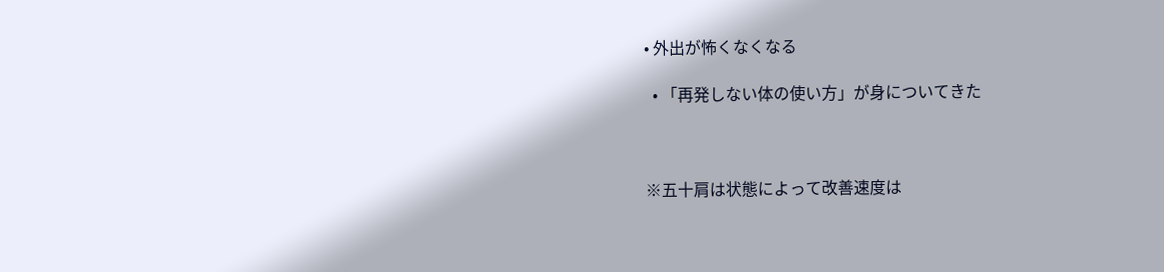• 外出が怖くなくなる

  • 「再発しない体の使い方」が身についてきた



※五十肩は状態によって改善速度は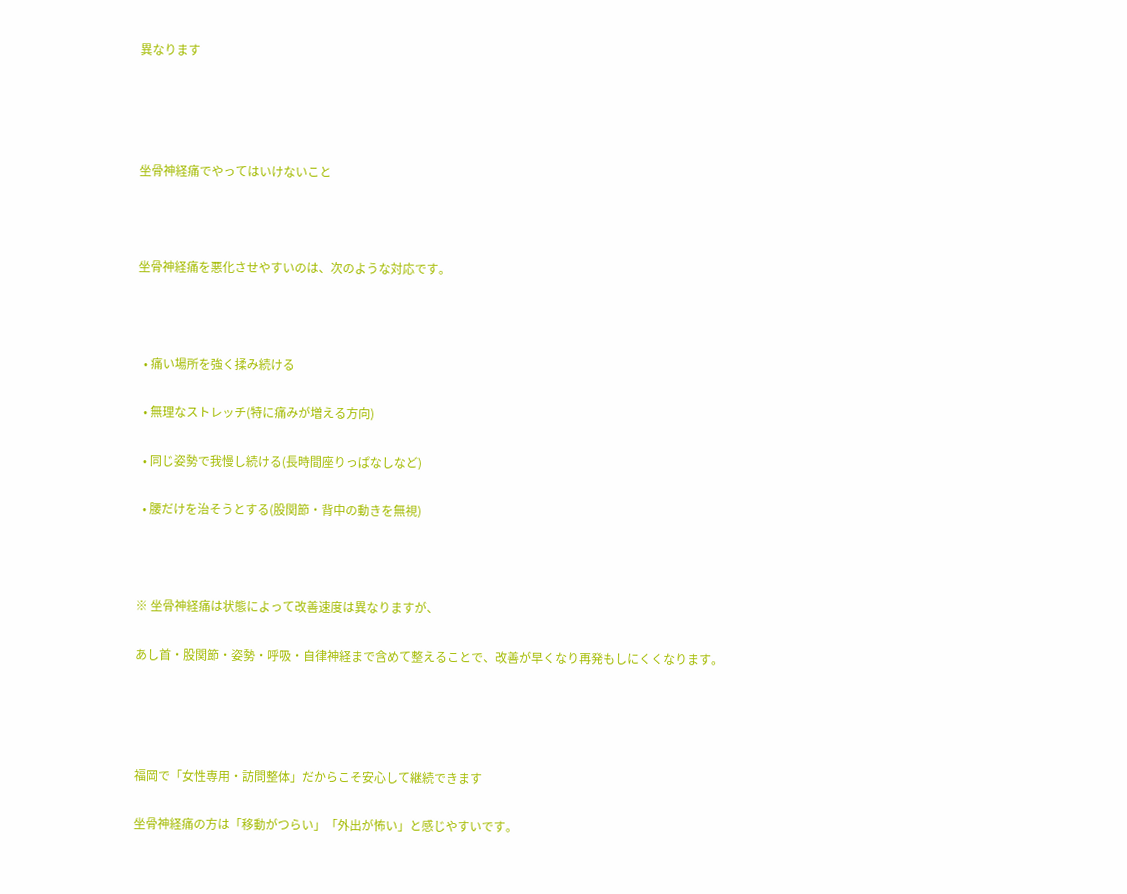異なります




坐骨神経痛でやってはいけないこと



坐骨神経痛を悪化させやすいのは、次のような対応です。



  • 痛い場所を強く揉み続ける

  • 無理なストレッチ(特に痛みが増える方向)

  • 同じ姿勢で我慢し続ける(長時間座りっぱなしなど)

  • 腰だけを治そうとする(股関節・背中の動きを無視)



※ 坐骨神経痛は状態によって改善速度は異なりますが、

あし首・股関節・姿勢・呼吸・自律神経まで含めて整えることで、改善が早くなり再発もしにくくなります。




福岡で「女性専用・訪問整体」だからこそ安心して継続できます

坐骨神経痛の方は「移動がつらい」「外出が怖い」と感じやすいです。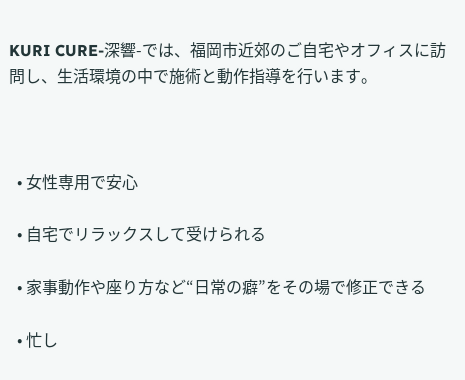KURI CURE-深響-では、福岡市近郊のご自宅やオフィスに訪問し、生活環境の中で施術と動作指導を行います。



  • 女性専用で安心

  • 自宅でリラックスして受けられる

  • 家事動作や座り方など“日常の癖”をその場で修正できる

  • 忙し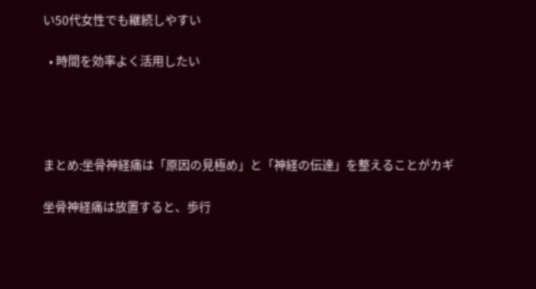い50代女性でも継続しやすい

  • 時間を効率よく活用したい




まとめ:坐骨神経痛は「原因の見極め」と「神経の伝達」を整えることがカギ

坐骨神経痛は放置すると、歩行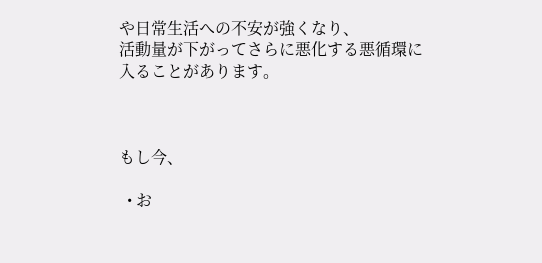や日常生活への不安が強くなり、
活動量が下がってさらに悪化する悪循環に入ることがあります。



もし今、

  • お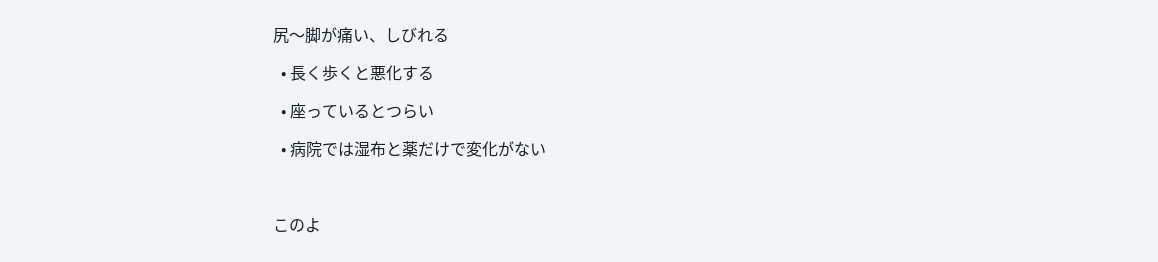尻〜脚が痛い、しびれる

  • 長く歩くと悪化する

  • 座っているとつらい

  • 病院では湿布と薬だけで変化がない



このよ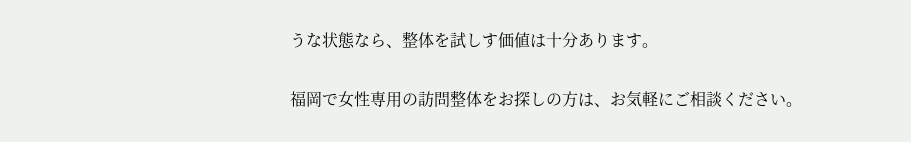うな状態なら、整体を試しす価値は十分あります。

福岡で女性専用の訪問整体をお探しの方は、お気軽にご相談ください。